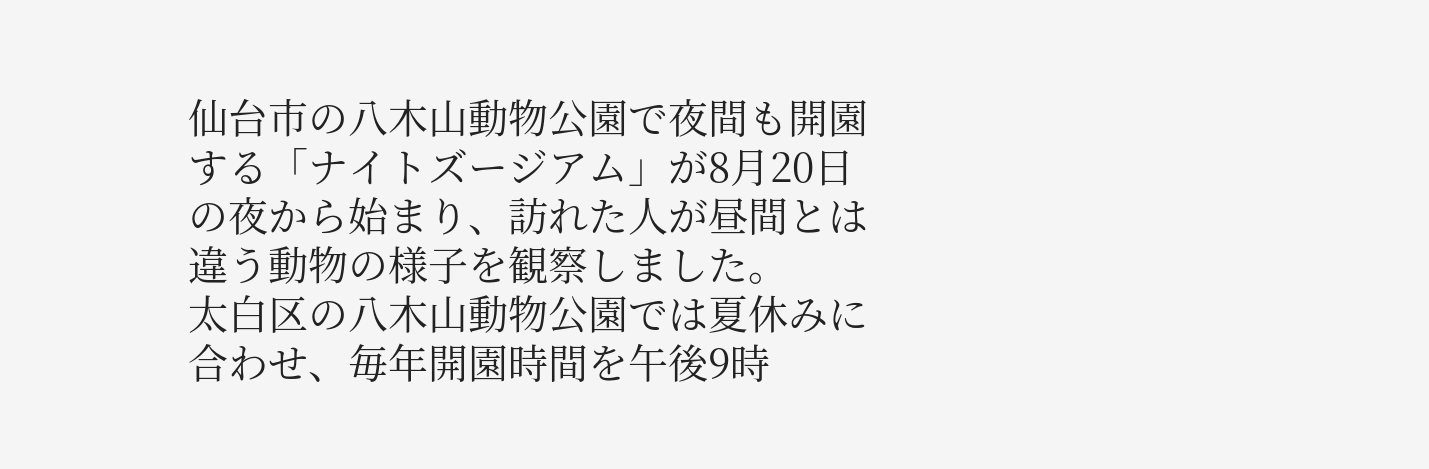仙台市の八木山動物公園で夜間も開園する「ナイトズージアム」が8月20日の夜から始まり、訪れた人が昼間とは違う動物の様子を観察しました。
太白区の八木山動物公園では夏休みに合わせ、毎年開園時間を午後9時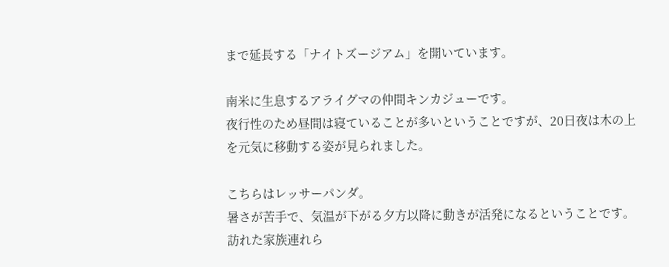まで延長する「ナイトズージアム」を開いています。

南米に生息するアライグマの仲間キンカジューです。
夜行性のため昼間は寝ていることが多いということですが、20日夜は木の上を元気に移動する姿が見られました。

こちらはレッサーパンダ。
暑さが苦手で、気温が下がる夕方以降に動きが活発になるということです。
訪れた家族連れら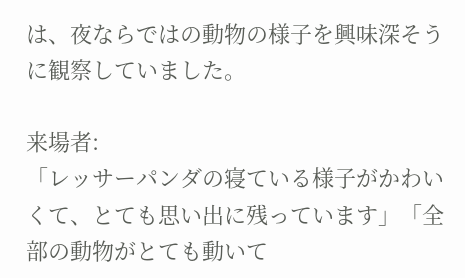は、夜ならではの動物の様子を興味深そうに観察していました。

来場者:
「レッサーパンダの寝ている様子がかわいくて、とても思い出に残っています」「全部の動物がとても動いて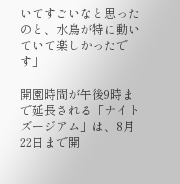いてすごいなと思ったのと、水鳥が特に動いていて楽しかったです」

開園時間が午後9時まで延長される「ナイトズージアム」は、8月22日まで開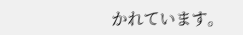かれています。